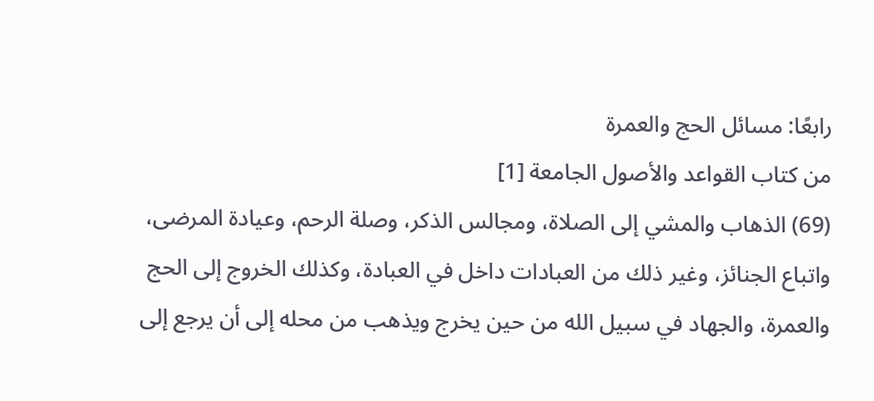رابعًا: مسائل الحج والعمرة
من كتاب القواعد والأصول الجامعة [1]
(69) الذهاب والمشي إلى الصلاة، ومجالس الذكر، وصلة الرحم، وعيادة المرضى، واتباع الجنائز، وغير ذلك من العبادات داخل في العبادة، وكذلك الخروج إلى الحج والعمرة، والجهاد في سبيل الله من حين يخرج ويذهب من محله إلى أن يرجع إلى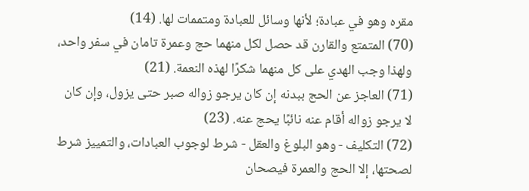مقره وهو في عبادة؛ لأنها وسائل للعبادة ومتممات لها. (14)
(70) المتمتع والقارن قد حصل لكل منهما حج وعمرة تامان في سفر واحد، ولهذا وجب الهدي على كل منهما شكرًا لهذه النعمة. (21)
(71) العاجز عن الحج ببدنه إن كان يرجو زواله صبر حتى يزول، وإن كان لا يرجو زواله أقام عنه نائبًا يحج عنه. (23)
(72) التكليف - وهو البلوغ والعقل - شرط لوجوب العبادات، والتمييز شرط لصحتها، إلا الحج والعمرة فيصحان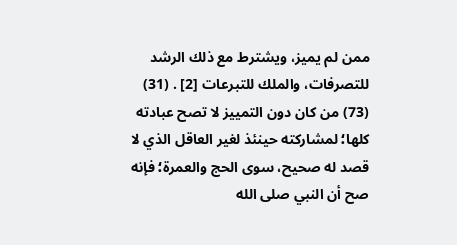ممن لم يميز، ويشترط مع ذلك الرشد للتصرفات، والملك للتبرعات [2] . (31)
(73) من كان دون التمييز لا تصح عبادته كلها؛ لمشاركته حينئذ لغير العاقل الذي لا قصد له صحيح، سوى الحج والعمرة؛ فإنه صح أن النبي صلى الله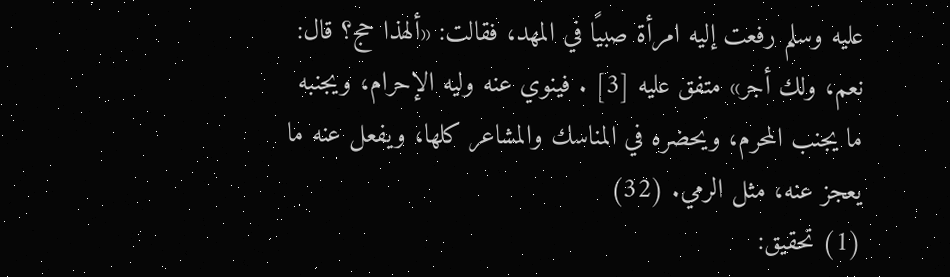عليه وسلم رفعت إليه امرأة صبيًا في المهد، فقالت: «ألهذا حج؟ قال: نعم، ولك أجر» متفق عليه [3] . فينوي عنه وليه الإحرام، ويجنبه ما يجنب المحرم، ويحضره في المناسك والمشاعر كلها، ويفعل عنه ما يعجز عنه، مثل الرمي. (32)
(1) تحقيق: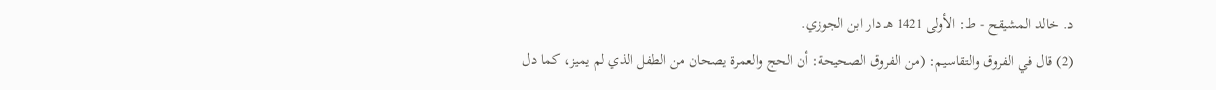د. خالد المشيقح - ط: الأولى 1421 هـ دار ابن الجوزي.
(2) قال في الفروق والتقاسيم: (من الفروق الصحيحة: أن الحج والعمرة يصحان من الطفل الذي لم يميز، كما دل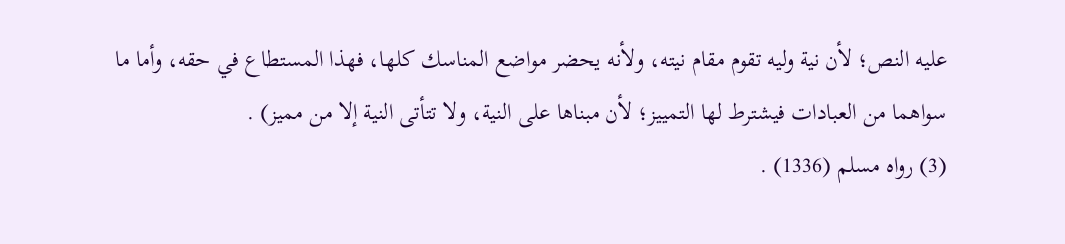عليه النص؛ لأن نية وليه تقوم مقام نيته، ولأنه يحضر مواضع المناسك كلها، فهذا المستطاع في حقه، وأما ما سواهما من العبادات فيشترط لها التمييز؛ لأن مبناها على النية، ولا تتأتى النية إلا من مميز) .
(3) رواه مسلم (1336) .